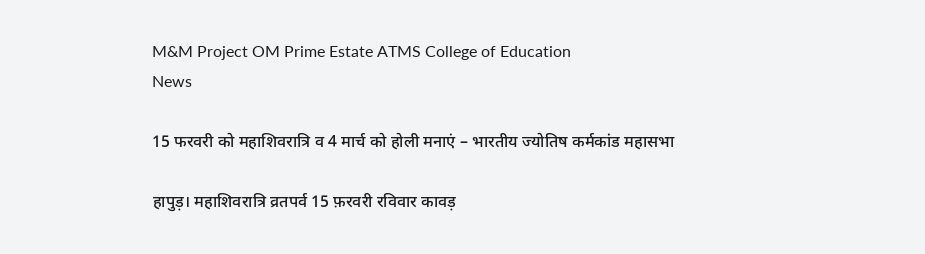M&M Project OM Prime Estate ATMS College of Education
News

15 फरवरी को महाशिवरात्रि व 4 मार्च को होली मनाएं – भारतीय ज्योतिष कर्मकांड महासभा

हापुड़। महाशिवरात्रि व्रतपर्व 15 फ़रवरी रविवार कावड़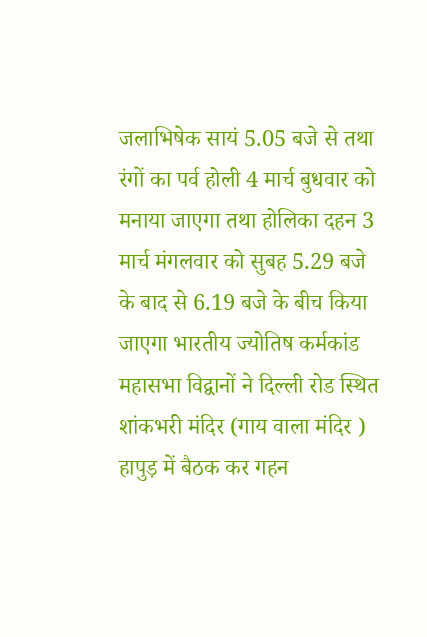जलाभिषेक सायं 5.05 बजे से तथा रंगों का पर्व होली 4 मार्च बुधवार को मनाया जाएगा तथा होलिका दहन 3 मार्च मंगलवार को सुबह 5.29 बजे के बाद से 6.19 बजे के बीच किया जाएगा भारतीय ज्योतिष कर्मकांड महासभा विद्वानों ने दिल्ली रोड स्थित शांकभरी मंदिर (गाय वाला मंदिर ) हापुड़ में बैठक कर गहन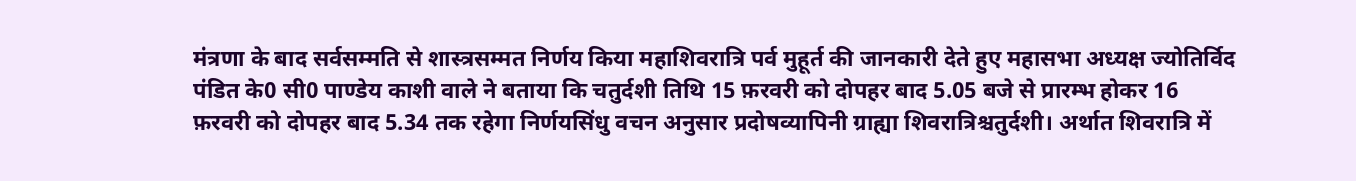मंत्रणा के बाद सर्वसम्मति से शास्त्रसम्मत निर्णय किया महाशिवरात्रि पर्व मुहूर्त की जानकारी देते हुए महासभा अध्यक्ष ज्योतिर्विद पंडित के0 सी0 पाण्डेय काशी वाले ने बताया कि चतुर्दशी तिथि 15 फ़रवरी को दोपहर बाद 5.05 बजे से प्रारम्भ होकर 16 फ़रवरी को दोपहर बाद 5.34 तक रहेगा निर्णयसिंधु वचन अनुसार प्रदोषव्यापिनी ग्राह्या शिवरात्रिश्चतुर्दशी। अर्थात शिवरात्रि में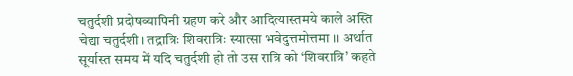चतुर्दशी प्रदोषव्यापिनी ग्रहण करे और आदित्यास्तमये काले अस्ति चेद्या चतुर्दशी। तद्रात्रिः शिवरात्रिः स्यात्सा भवेदुत्तमोत्तमा ।। अर्थात सूर्यास्त समय में यदि चतुर्दशी हो तो उस रात्रि को ‘शिवरात्रि’ कहते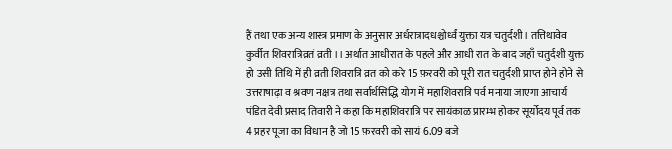हैं तथा एक अन्य शास्त्र प्रमाण के अनुसार अर्धरात्रादधश्चोर्ध्वं युक्ता यत्र चतुर्दशी। तत्तिथावेव कुर्वीत शिवरात्रिव्रतं व्रती ।। अर्थात आधीरात के पहले और आधी रात के बाद जहाँ चतुर्दशी युक्त हो उसी तिथि में ही व्रती शिवरात्रि व्रत को करे 15 फ़रवरी को पूरी रात चतुर्दशी प्राप्त होने होने से उत्तराषाढ़ा व श्रवण नक्षत्र तथा सर्वार्थसिद्धि योग में महाशिवरात्रि पर्व मनाया जाएगा आचार्य पंडित देवी प्रसाद तिवारी ने कहा कि महाशिवरात्रि पर सायंकाळ प्रारम्भ होकर सूर्योदय पूर्व तक 4 प्रहर पूजा का विधान है जो 15 फ़रवरी को सायं 6.09 बजे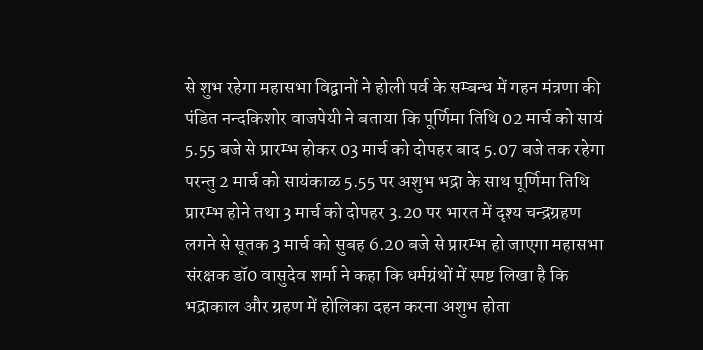से शुभ रहेगा महासभा विद्वानों ने होली पर्व के सम्बन्ध में गहन मंत्रणा की पंडित नन्दकिशोर वाजपेयी ने बताया कि पूर्णिमा तिथि 02 मार्च को सायं 5.55 बजे से प्रारम्भ होकर 03 मार्च को दोपहर बाद 5.07 बजे तक रहेगा परन्तु 2 मार्च को सायंकाळ 5.55 पर अशुभ भद्रा के साथ पूर्णिमा तिथि प्रारम्भ होने तथा 3 मार्च को दोपहर 3.20 पर भारत में दृश्य चन्द्रग्रहण लगने से सूतक 3 मार्च को सुबह 6.20 बजे से प्रारम्भ हो जाएगा महासभा संरक्षक डॉ0 वासुदेव शर्मा ने कहा कि धर्मग्रंथों में स्पष्ट लिखा है कि भद्राकाल और ग्रहण में होलिका दहन करना अशुभ होता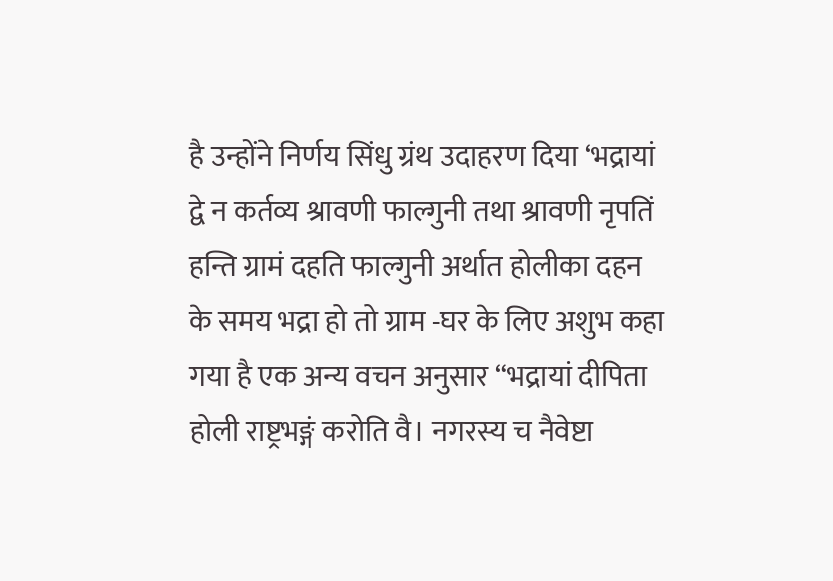है उन्होंने निर्णय सिंधु ग्रंथ उदाहरण दिया ‘भद्रायां द्वे न कर्तव्य श्रावणी फाल्गुनी तथा श्रावणी नृपतिं हन्ति ग्रामं दहति फाल्गुनी अर्थात होलीका दहन के समय भद्रा हो तो ग्राम -घर के लिए अशुभ कहा गया है एक अन्य वचन अनुसार “भद्रायां दीपिता होली राष्ट्रभङ्गं करोति वै। नगरस्य च नैवेष्टा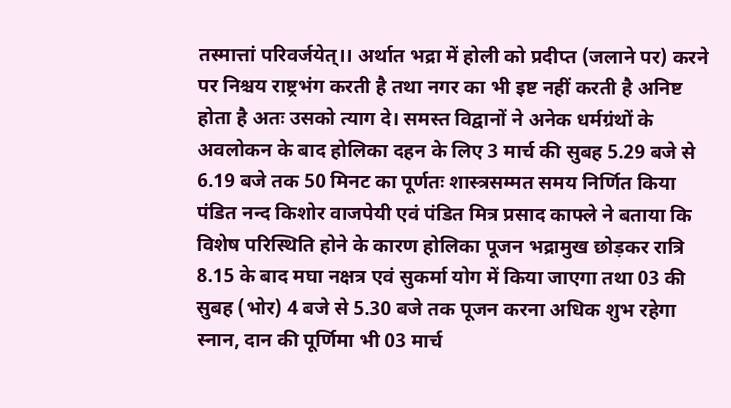तस्मात्तां परिवर्जयेत्।। अर्थात भद्रा में होली को प्रदीप्त (जलाने पर) करने पर निश्चय राष्ट्रभंग करती है तथा नगर का भी इष्ट नहीं करती है अनिष्ट होता है अतः उसको त्याग दे। समस्त विद्वानों ने अनेक धर्मग्रंथों के अवलोकन के बाद होलिका दहन के लिए 3 मार्च की सुबह 5.29 बजे से 6.19 बजे तक 50 मिनट का पूर्णतः शास्त्रसम्मत समय निर्णित किया पंडित नन्द किशोर वाजपेयी एवं पंडित मित्र प्रसाद काफ्ले ने बताया कि विशेष परिस्थिति होने के कारण होलिका पूजन भद्रामुख छोड़कर रात्रि 8.15 के बाद मघा नक्षत्र एवं सुकर्मा योग में किया जाएगा तथा 03 की सुबह (भोर) 4 बजे से 5.30 बजे तक पूजन करना अधिक शुभ रहेगा स्नान, दान की पूर्णिमा भी 03 मार्च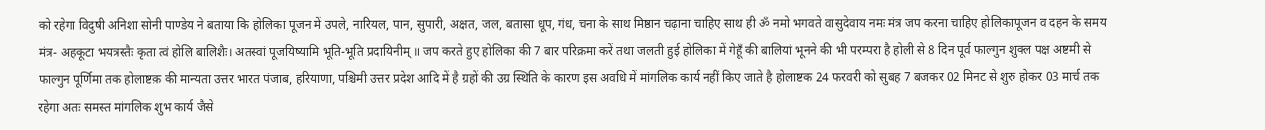को रहेगा विदुषी अनिशा सोनी पाण्डेय ने बताया कि होलिका पूजन में उपले, नारियल, पान, सुपारी, अक्षत, जल, बतासा धूप, गंध, चना के साथ मिष्ठान चढ़ाना चाहिए साथ ही ॐ नमो भगवते वासुदेवाय नमः मंत्र जप करना चाहिए होलिकापूजन व दहन के समय मंत्र- अहकूटा भयत्रस्तैः कृता त्वं होलि बालिशैः। अतस्वां पूजयिष्यामि भूति-भूति प्रदायिनीम्‌ ॥ जप करते हुए होलिका की 7 बार परिक्रमा करें तथा जलती हुई होलिका में गेहूँ की बालियां भूनने की भी परम्परा है होली से 8 दिन पूर्व फाल्गुन शुक्ल पक्ष अष्टमी से फाल्गुन पूर्णिमा तक होलाष्टक़ की मान्यता उत्तर भारत पंजाब, हरियाणा, पश्चिमी उत्तर प्रदेश आदि में है ग्रहों की उग्र स्थिति के कारण इस अवधि में मांगलिक कार्य नहीं किए जाते है होलाष्टक 24 फरवरी को सुबह 7 बजकर 02 मिनट से शुरु होकर 03 मार्च तक रहेगा अतः समस्त मांगलिक शुभ कार्य जैसे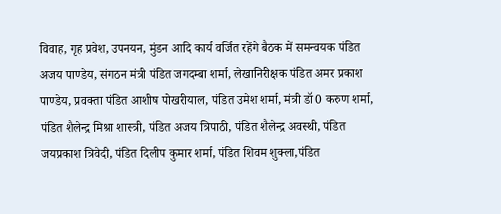विवाह, गृह प्रवेश, उपनयन, मुंडन आदि कार्य वर्जित रहेंगे बैठक में समन्वयक पंडित अजय पाण्डेय, संगठन मंत्री पंडित जगदम्बा शर्मा, लेखानिरीक्षक पंडित अमर प्रकाश पाण्डेय, प्रवक्ता पंडित आशीष पोखरीयाल, पंडित उमेश शर्मा, मंत्री डॉ0 करुण शर्मा, पंडित शैलेन्द्र मिश्रा शास्त्री, पंडित अजय त्रिपाठी, पंडित शैलेन्द्र अवस्थी, पंडित जयप्रकाश त्रिवेदी, पंडित दिलीप कुमार शर्मा, पंडित शिवम शुक्ला,पंडित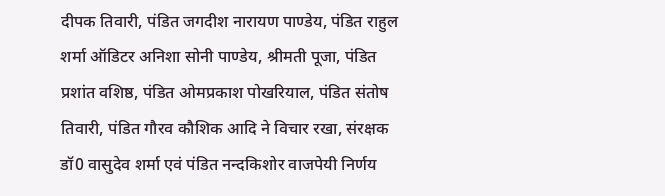दीपक तिवारी, पंडित जगदीश नारायण पाण्डेय, पंडित राहुल शर्मा ऑडिटर अनिशा सोनी पाण्डेय, श्रीमती पूजा, पंडित प्रशांत वशिष्ठ, पंडित ओमप्रकाश पोखरियाल, पंडित संतोष तिवारी, पंडित गौरव कौशिक आदि ने विचार रखा, संरक्षक डॉ0 वासुदेव शर्मा एवं पंडित नन्दकिशोर वाजपेयी निर्णय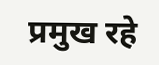प्रमुख रहे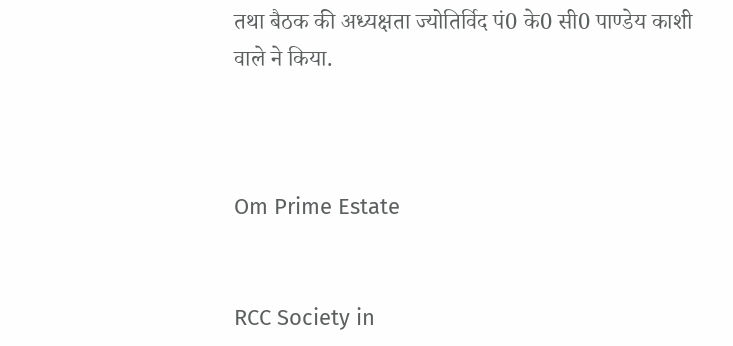तथा बैठक की अध्यक्षता ज्योतिर्विद पं0 के0 सी0 पाण्डेय काशी वाले ने किया.



Om Prime Estate


RCC Society in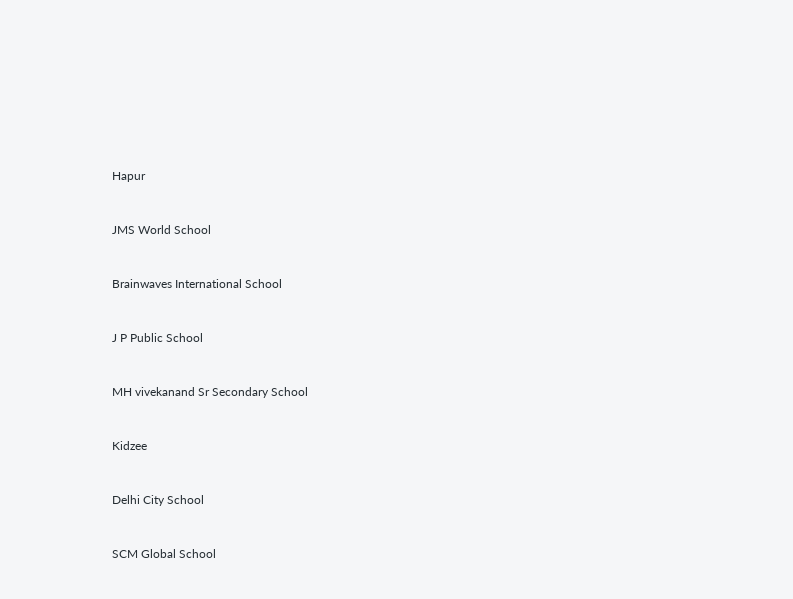Hapur


JMS World School


Brainwaves International School


J P Public School


MH vivekanand Sr Secondary School


Kidzee


Delhi City School


SCM Global School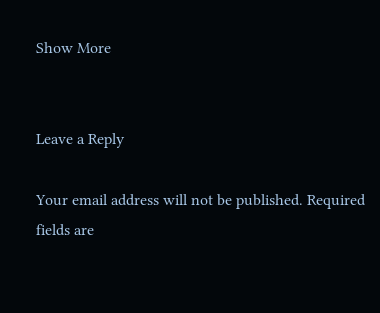Show More


Leave a Reply

Your email address will not be published. Required fields are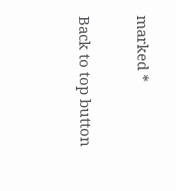marked *

Back to top button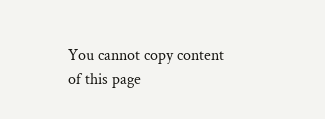You cannot copy content of this page